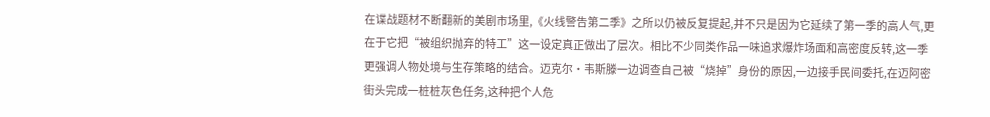在谍战题材不断翻新的美剧市场里,《火线警告第二季》之所以仍被反复提起,并不只是因为它延续了第一季的高人气,更在于它把“被组织抛弃的特工”这一设定真正做出了层次。相比不少同类作品一味追求爆炸场面和高密度反转,这一季更强调人物处境与生存策略的结合。迈克尔·韦斯滕一边调查自己被“烧掉”身份的原因,一边接手民间委托,在迈阿密街头完成一桩桩灰色任务,这种把个人危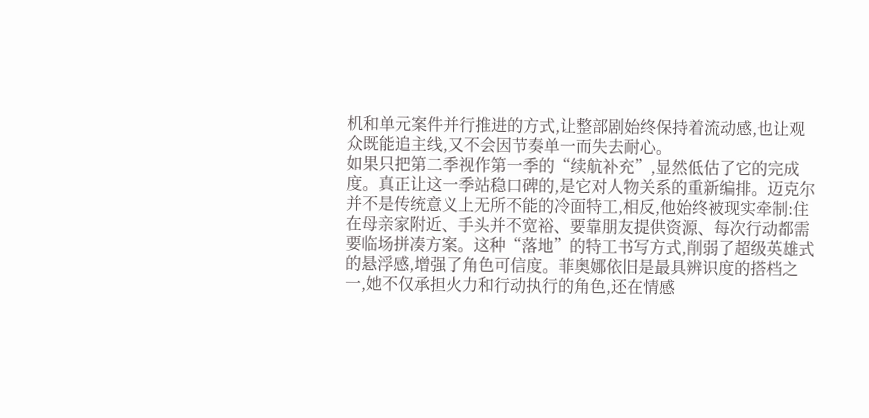机和单元案件并行推进的方式,让整部剧始终保持着流动感,也让观众既能追主线,又不会因节奏单一而失去耐心。
如果只把第二季视作第一季的“续航补充”,显然低估了它的完成度。真正让这一季站稳口碑的,是它对人物关系的重新编排。迈克尔并不是传统意义上无所不能的冷面特工,相反,他始终被现实牵制:住在母亲家附近、手头并不宽裕、要靠朋友提供资源、每次行动都需要临场拼凑方案。这种“落地”的特工书写方式,削弱了超级英雄式的悬浮感,增强了角色可信度。菲奥娜依旧是最具辨识度的搭档之一,她不仅承担火力和行动执行的角色,还在情感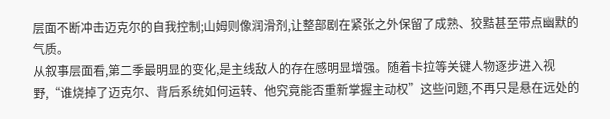层面不断冲击迈克尔的自我控制;山姆则像润滑剂,让整部剧在紧张之外保留了成熟、狡黠甚至带点幽默的气质。
从叙事层面看,第二季最明显的变化,是主线敌人的存在感明显增强。随着卡拉等关键人物逐步进入视野,“谁烧掉了迈克尔、背后系统如何运转、他究竟能否重新掌握主动权”这些问题,不再只是悬在远处的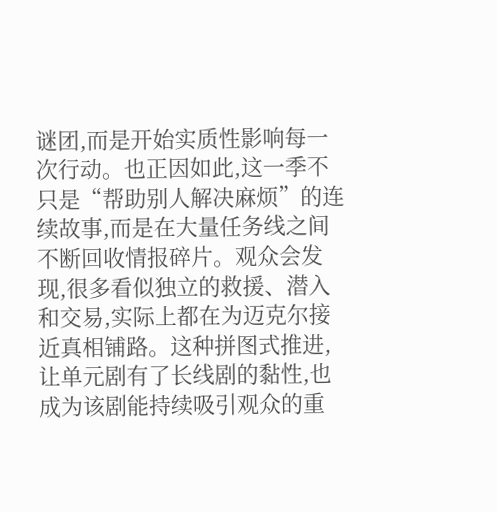谜团,而是开始实质性影响每一次行动。也正因如此,这一季不只是“帮助别人解决麻烦”的连续故事,而是在大量任务线之间不断回收情报碎片。观众会发现,很多看似独立的救援、潜入和交易,实际上都在为迈克尔接近真相铺路。这种拼图式推进,让单元剧有了长线剧的黏性,也成为该剧能持续吸引观众的重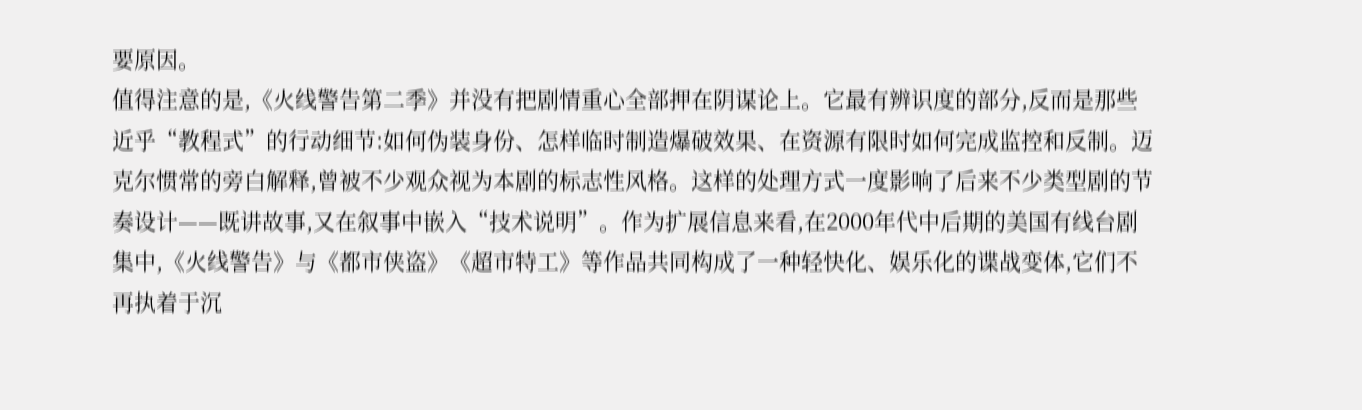要原因。
值得注意的是,《火线警告第二季》并没有把剧情重心全部押在阴谋论上。它最有辨识度的部分,反而是那些近乎“教程式”的行动细节:如何伪装身份、怎样临时制造爆破效果、在资源有限时如何完成监控和反制。迈克尔惯常的旁白解释,曾被不少观众视为本剧的标志性风格。这样的处理方式一度影响了后来不少类型剧的节奏设计——既讲故事,又在叙事中嵌入“技术说明”。作为扩展信息来看,在2000年代中后期的美国有线台剧集中,《火线警告》与《都市侠盗》《超市特工》等作品共同构成了一种轻快化、娱乐化的谍战变体,它们不再执着于沉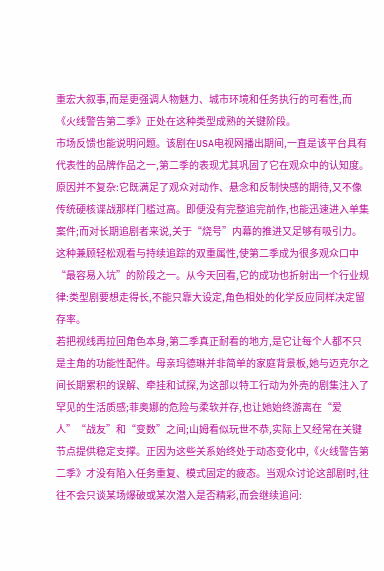重宏大叙事,而是更强调人物魅力、城市环境和任务执行的可看性,而《火线警告第二季》正处在这种类型成熟的关键阶段。
市场反馈也能说明问题。该剧在USA电视网播出期间,一直是该平台具有代表性的品牌作品之一,第二季的表现尤其巩固了它在观众中的认知度。原因并不复杂:它既满足了观众对动作、悬念和反制快感的期待,又不像传统硬核谍战那样门槛过高。即便没有完整追完前作,也能迅速进入单集案件;而对长期追剧者来说,关于“烧号”内幕的推进又足够有吸引力。这种兼顾轻松观看与持续追踪的双重属性,使第二季成为很多观众口中“最容易入坑”的阶段之一。从今天回看,它的成功也折射出一个行业规律:类型剧要想走得长,不能只靠大设定,角色相处的化学反应同样决定留存率。
若把视线再拉回角色本身,第二季真正耐看的地方,是它让每个人都不只是主角的功能性配件。母亲玛德琳并非简单的家庭背景板,她与迈克尔之间长期累积的误解、牵挂和试探,为这部以特工行动为外壳的剧集注入了罕见的生活质感;菲奥娜的危险与柔软并存,也让她始终游离在“爱人”“战友”和“变数”之间;山姆看似玩世不恭,实际上又经常在关键节点提供稳定支撑。正因为这些关系始终处于动态变化中,《火线警告第二季》才没有陷入任务重复、模式固定的疲态。当观众讨论这部剧时,往往不会只谈某场爆破或某次潜入是否精彩,而会继续追问: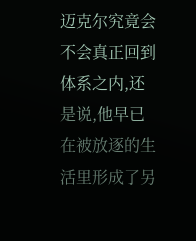迈克尔究竟会不会真正回到体系之内,还是说,他早已在被放逐的生活里形成了另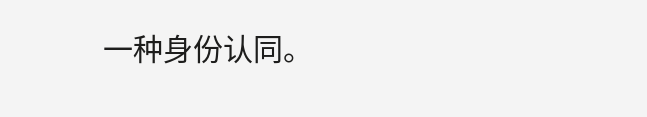一种身份认同。